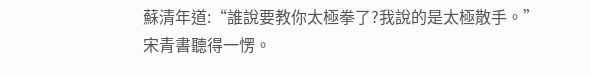蘇清年道:“誰說要教你太極拳了?我說的是太極散手。”
宋青書聽得一愣。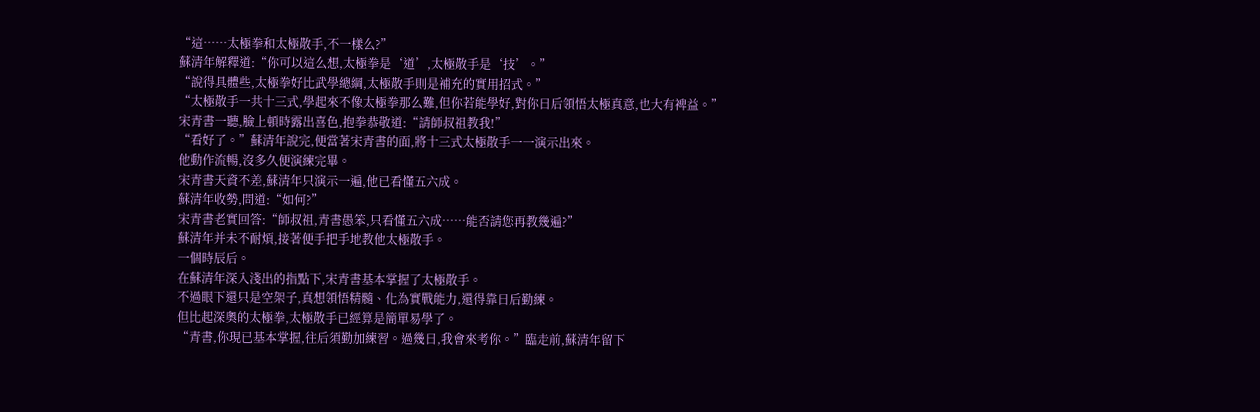“這……太極拳和太極散手,不一樣么?”
蘇清年解釋道:“你可以這么想,太極拳是‘道’,太極散手是‘技’。”
“說得具體些,太極拳好比武學總綱,太極散手則是補充的實用招式。”
“太極散手一共十三式,學起來不像太極拳那么難,但你若能學好,對你日后領悟太極真意,也大有裨益。”
宋青書一聽,臉上頓時露出喜色,抱拳恭敬道:“請師叔祖教我!”
“看好了。”蘇清年說完,便當著宋青書的面,將十三式太極散手一一演示出來。
他動作流暢,沒多久便演練完畢。
宋青書天資不差,蘇清年只演示一遍,他已看懂五六成。
蘇清年收勢,問道:“如何?”
宋青書老實回答:“師叔祖,青書愚笨,只看懂五六成……能否請您再教幾遍?”
蘇清年并未不耐煩,接著便手把手地教他太極散手。
一個時辰后。
在蘇清年深入淺出的指點下,宋青書基本掌握了太極散手。
不過眼下還只是空架子,真想領悟精髓、化為實戰能力,還得靠日后勤練。
但比起深奧的太極拳,太極散手已經算是簡單易學了。
“青書,你現已基本掌握,往后須勤加練習。過幾日,我會來考你。”臨走前,蘇清年留下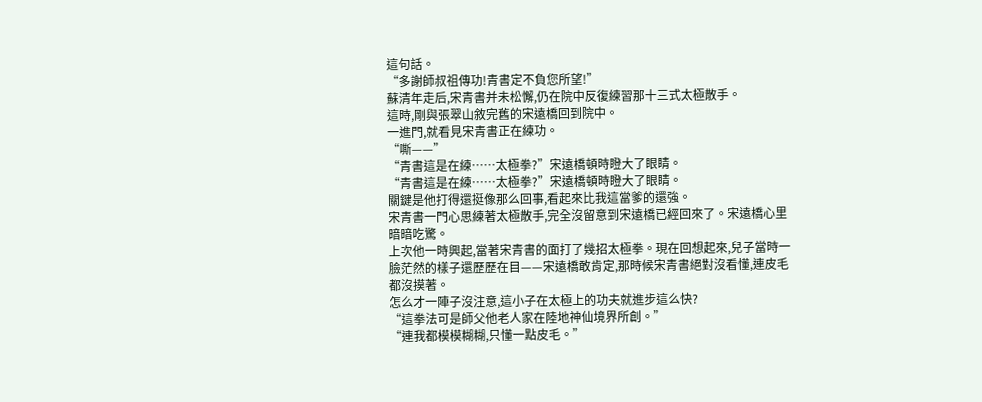這句話。
“多謝師叔祖傳功!青書定不負您所望!”
蘇清年走后,宋青書并未松懈,仍在院中反復練習那十三式太極散手。
這時,剛與張翠山敘完舊的宋遠橋回到院中。
一進門,就看見宋青書正在練功。
“嘶——”
“青書這是在練……太極拳?”宋遠橋頓時瞪大了眼睛。
“青書這是在練……太極拳?”宋遠橋頓時瞪大了眼睛。
關鍵是他打得還挺像那么回事,看起來比我這當爹的還強。
宋青書一門心思練著太極散手,完全沒留意到宋遠橋已經回來了。宋遠橋心里暗暗吃驚。
上次他一時興起,當著宋青書的面打了幾招太極拳。現在回想起來,兒子當時一臉茫然的樣子還歷歷在目——宋遠橋敢肯定,那時候宋青書絕對沒看懂,連皮毛都沒摸著。
怎么才一陣子沒注意,這小子在太極上的功夫就進步這么快?
“這拳法可是師父他老人家在陸地神仙境界所創。”
“連我都模模糊糊,只懂一點皮毛。”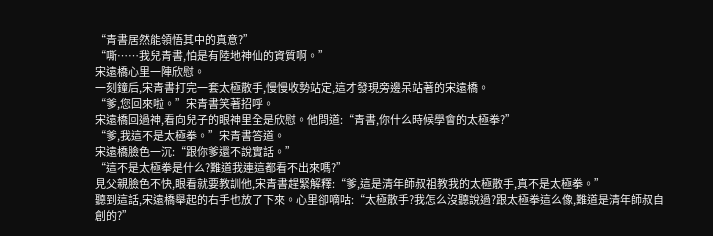“青書居然能領悟其中的真意?”
“嘶……我兒青書,怕是有陸地神仙的資質啊。”
宋遠橋心里一陣欣慰。
一刻鐘后,宋青書打完一套太極散手,慢慢收勢站定,這才發現旁邊呆站著的宋遠橋。
“爹,您回來啦。”宋青書笑著招呼。
宋遠橋回過神,看向兒子的眼神里全是欣慰。他問道:“青書,你什么時候學會的太極拳?”
“爹,我這不是太極拳。”宋青書答道。
宋遠橋臉色一沉:“跟你爹還不說實話。”
“這不是太極拳是什么?難道我連這都看不出來嗎?”
見父親臉色不快,眼看就要教訓他,宋青書趕緊解釋:“爹,這是清年師叔祖教我的太極散手,真不是太極拳。”
聽到這話,宋遠橋舉起的右手也放了下來。心里卻嘀咕:“太極散手?我怎么沒聽說過?跟太極拳這么像,難道是清年師叔自創的?”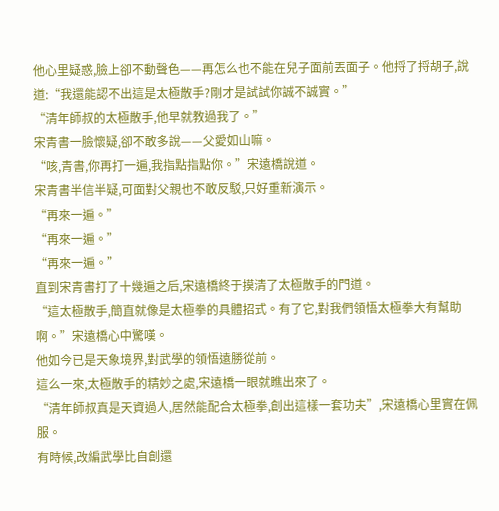他心里疑惑,臉上卻不動聲色——再怎么也不能在兒子面前丟面子。他捋了捋胡子,說道:“我還能認不出這是太極散手?剛才是試試你誠不誠實。”
“清年師叔的太極散手,他早就教過我了。”
宋青書一臉懷疑,卻不敢多說——父愛如山嘛。
“咳,青書,你再打一遍,我指點指點你。”宋遠橋說道。
宋青書半信半疑,可面對父親也不敢反駁,只好重新演示。
“再來一遍。”
“再來一遍。”
“再來一遍。”
直到宋青書打了十幾遍之后,宋遠橋終于摸清了太極散手的門道。
“這太極散手,簡直就像是太極拳的具體招式。有了它,對我們領悟太極拳大有幫助啊。”宋遠橋心中驚嘆。
他如今已是天象境界,對武學的領悟遠勝從前。
這么一來,太極散手的精妙之處,宋遠橋一眼就瞧出來了。
“清年師叔真是天資過人,居然能配合太極拳,創出這樣一套功夫”,宋遠橋心里實在佩服。
有時候,改編武學比自創還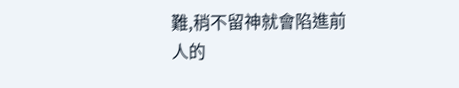難,稍不留神就會陷進前人的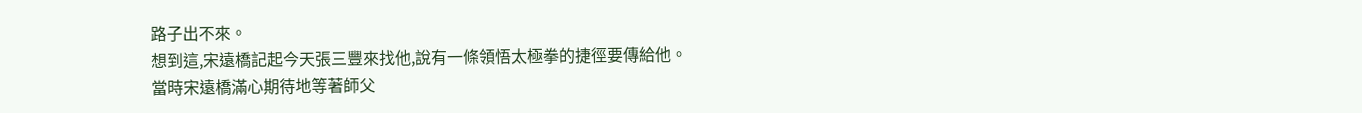路子出不來。
想到這,宋遠橋記起今天張三豐來找他,說有一條領悟太極拳的捷徑要傳給他。
當時宋遠橋滿心期待地等著師父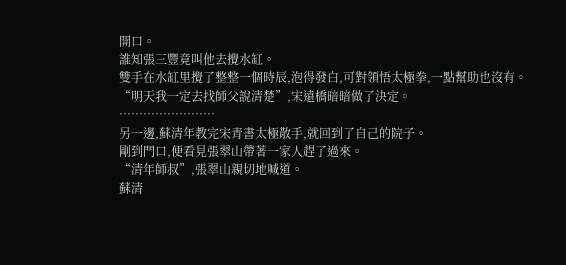開口。
誰知張三豐竟叫他去攪水缸。
雙手在水缸里攪了整整一個時辰,泡得發白,可對領悟太極拳,一點幫助也沒有。
“明天我一定去找師父說清楚”,宋遠橋暗暗做了決定。
……………………
另一邊,蘇清年教完宋青書太極散手,就回到了自己的院子。
剛到門口,便看見張翠山帶著一家人趕了過來。
“清年師叔”,張翠山親切地喊道。
蘇清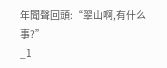年聞聲回頭:“翠山啊,有什么事?”
_1